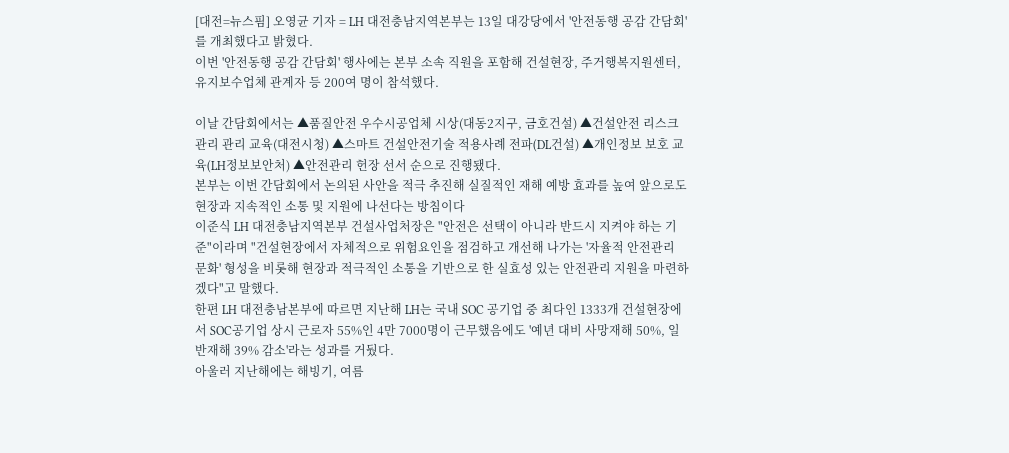[대전=뉴스핌] 오영균 기자 = LH 대전충남지역본부는 13일 대강당에서 '안전동행 공감 간담회'를 개최했다고 밝혔다.
이번 '안전동행 공감 간담회' 행사에는 본부 소속 직원을 포함해 건설현장, 주거행복지원센터, 유지보수업체 관계자 등 200여 명이 참석했다.

이날 간담회에서는 ▲품질안전 우수시공업체 시상(대동2지구, 금호건설) ▲건설안전 리스크 관리 관리 교육(대전시청) ▲스마트 건설안전기술 적용사례 전파(DL건설) ▲개인정보 보호 교육(LH정보보안처) ▲안전관리 헌장 선서 순으로 진행됐다.
본부는 이번 간담회에서 논의된 사안을 적극 추진해 실질적인 재해 예방 효과를 높여 앞으로도 현장과 지속적인 소통 및 지원에 나선다는 방침이다
이준식 LH 대전충남지역본부 건설사업처장은 "안전은 선택이 아니라 반드시 지켜야 하는 기준"이라며 "건설현장에서 자체적으로 위험요인을 점검하고 개선해 나가는 '자율적 안전관리 문화' 형성을 비롯해 현장과 적극적인 소통을 기반으로 한 실효성 있는 안전관리 지원을 마련하겠다"고 말했다.
한편 LH 대전충남본부에 따르면 지난해 LH는 국내 SOC 공기업 중 최다인 1333개 건설현장에서 SOC공기업 상시 근로자 55%인 4만 7000명이 근무했음에도 '예년 대비 사망재해 50%, 일반재해 39% 감소'라는 성과를 거뒀다.
아울러 지난해에는 해빙기, 여름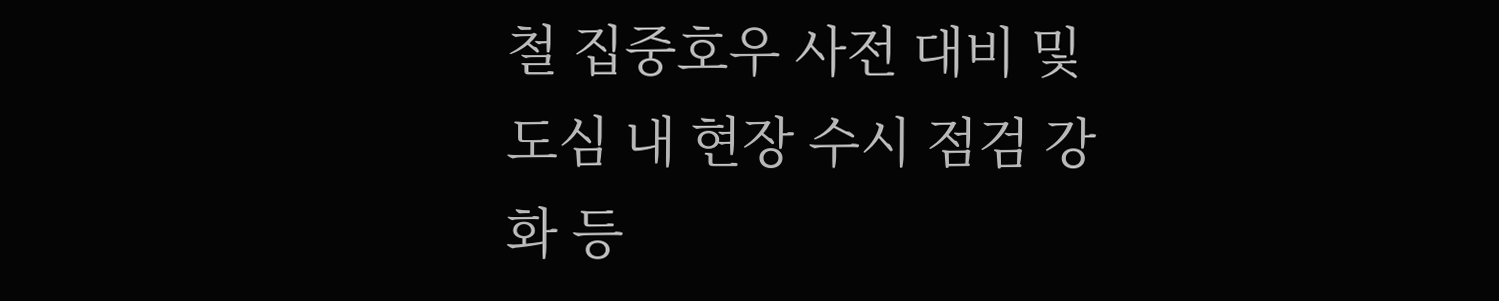철 집중호우 사전 대비 및 도심 내 현장 수시 점검 강화 등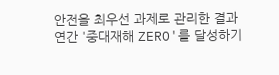안전을 최우선 과제로 관리한 결과 연간 '중대재해 ZERO'를 달성하기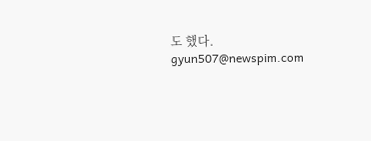도 했다.
gyun507@newspim.com